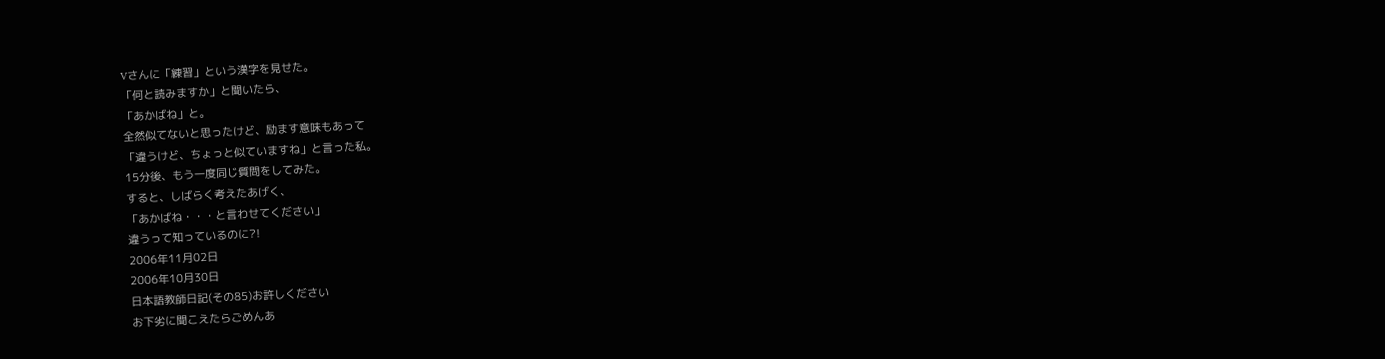Vさんに「練習」という漢字を見せた。
「何と読みますか」と聞いたら、
「あかばね」と。
全然似てないと思ったけど、励ます意味もあって
「違うけど、ちょっと似ていますね」と言った私。
15分後、もう一度同じ質問をしてみた。
すると、しばらく考えたあげく、
「あかばね・・・と言わせてください」
違うって知っているのに?!
2006年11月02日
2006年10月30日
日本語教師日記(その85)お許しください
お下劣に聞こえたらごめんあ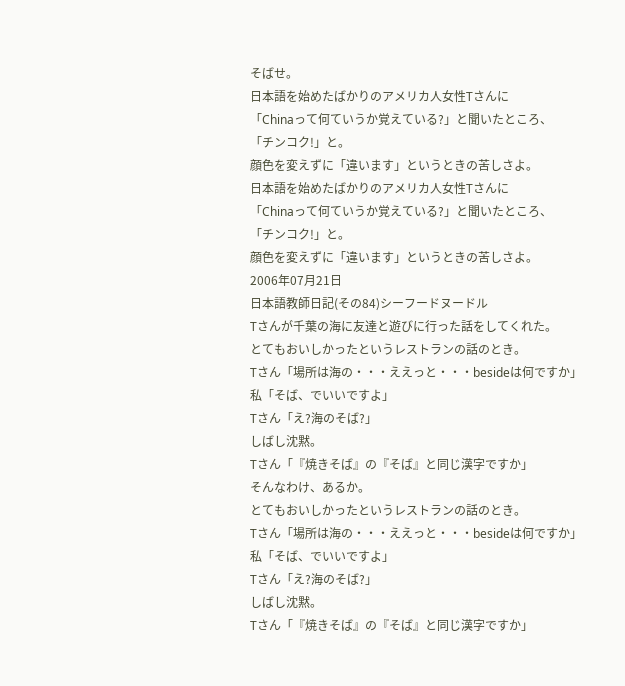そばせ。
日本語を始めたばかりのアメリカ人女性Tさんに
「Chinaって何ていうか覚えている?」と聞いたところ、
「チンコク!」と。
顔色を変えずに「違います」というときの苦しさよ。
日本語を始めたばかりのアメリカ人女性Tさんに
「Chinaって何ていうか覚えている?」と聞いたところ、
「チンコク!」と。
顔色を変えずに「違います」というときの苦しさよ。
2006年07月21日
日本語教師日記(その84)シーフードヌードル
Tさんが千葉の海に友達と遊びに行った話をしてくれた。
とてもおいしかったというレストランの話のとき。
Tさん「場所は海の・・・ええっと・・・besideは何ですか」
私「そば、でいいですよ」
Tさん「え?海のそば?」
しばし沈黙。
Tさん「『焼きそば』の『そば』と同じ漢字ですか」
そんなわけ、あるか。
とてもおいしかったというレストランの話のとき。
Tさん「場所は海の・・・ええっと・・・besideは何ですか」
私「そば、でいいですよ」
Tさん「え?海のそば?」
しばし沈黙。
Tさん「『焼きそば』の『そば』と同じ漢字ですか」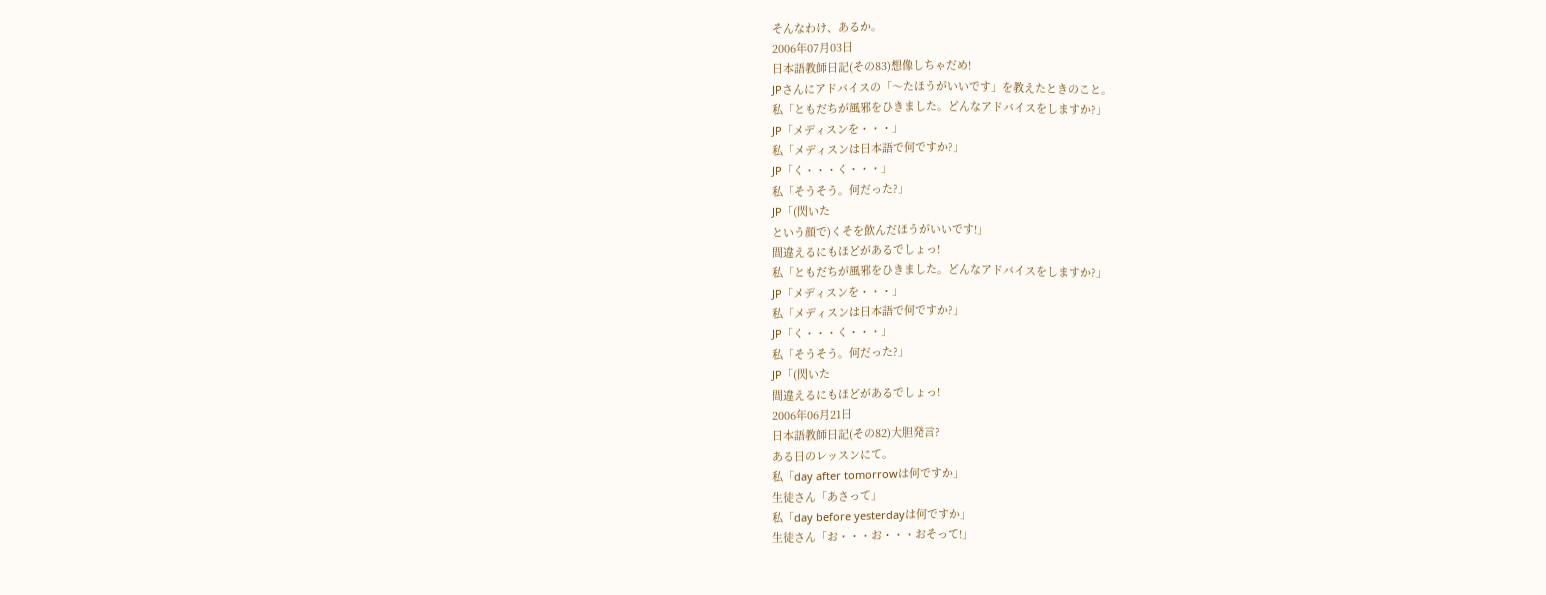そんなわけ、あるか。
2006年07月03日
日本語教師日記(その83)想像しちゃだめ!
JPさんにアドバイスの「〜たほうがいいです」を教えたときのこと。
私「ともだちが風邪をひきました。どんなアドバイスをしますか?」
JP「メディスンを・・・」
私「メディスンは日本語で何ですか?」
JP「く・・・く・・・」
私「そうそう。何だった?」
JP「(閃いた
という顔で)くそを飲んだほうがいいです!」
間違えるにもほどがあるでしょっ!
私「ともだちが風邪をひきました。どんなアドバイスをしますか?」
JP「メディスンを・・・」
私「メディスンは日本語で何ですか?」
JP「く・・・く・・・」
私「そうそう。何だった?」
JP「(閃いた
間違えるにもほどがあるでしょっ!
2006年06月21日
日本語教師日記(その82)大胆発言?
ある日のレッスンにて。
私「day after tomorrowは何ですか」
生徒さん「あさって」
私「day before yesterdayは何ですか」
生徒さん「お・・・お・・・おそって!」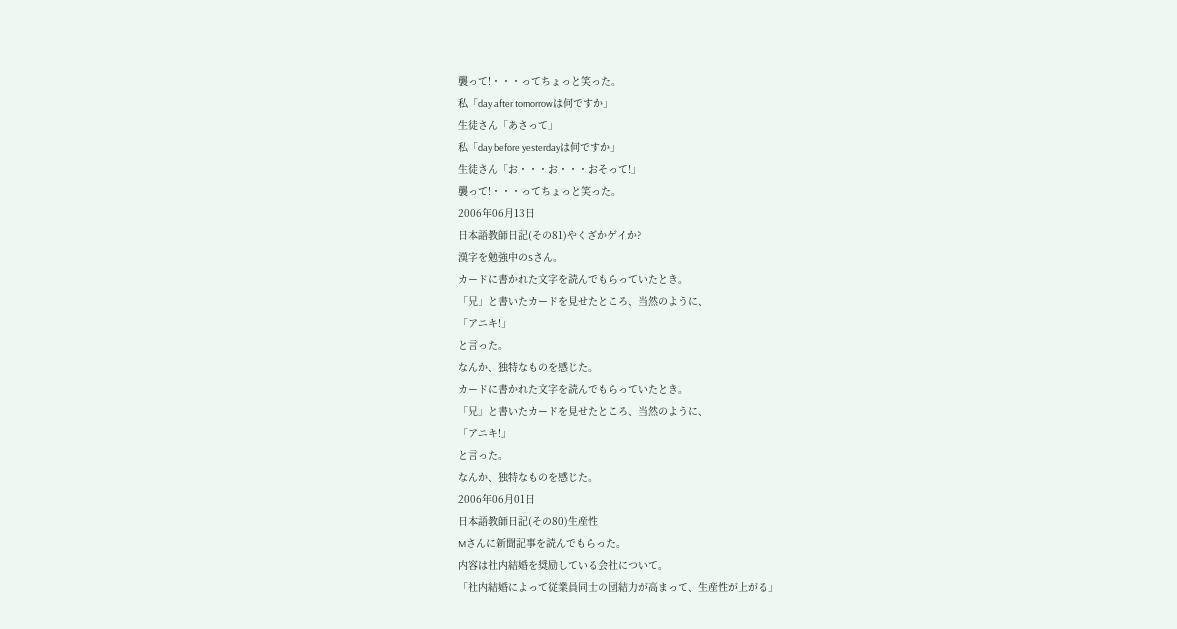襲って!・・・ってちょっと笑った。
私「day after tomorrowは何ですか」
生徒さん「あさって」
私「day before yesterdayは何ですか」
生徒さん「お・・・お・・・おそって!」
襲って!・・・ってちょっと笑った。
2006年06月13日
日本語教師日記(その81)やくざかゲイか?
漢字を勉強中のSさん。
カードに書かれた文字を読んでもらっていたとき。
「兄」と書いたカードを見せたところ、当然のように、
「アニキ!」
と言った。
なんか、独特なものを感じた。
カードに書かれた文字を読んでもらっていたとき。
「兄」と書いたカードを見せたところ、当然のように、
「アニキ!」
と言った。
なんか、独特なものを感じた。
2006年06月01日
日本語教師日記(その80)生産性
Mさんに新聞記事を読んでもらった。
内容は社内結婚を奨励している会社について。
「社内結婚によって従業員同士の団結力が高まって、生産性が上がる」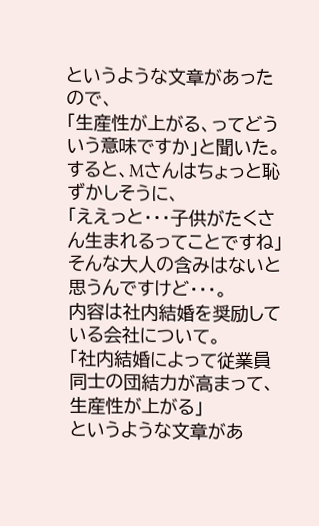というような文章があったので、
「生産性が上がる、ってどういう意味ですか」と聞いた。
すると、Mさんはちょっと恥ずかしそうに、
「ええっと・・・子供がたくさん生まれるってことですね」
そんな大人の含みはないと思うんですけど・・・。
内容は社内結婚を奨励している会社について。
「社内結婚によって従業員同士の団結力が高まって、生産性が上がる」
というような文章があ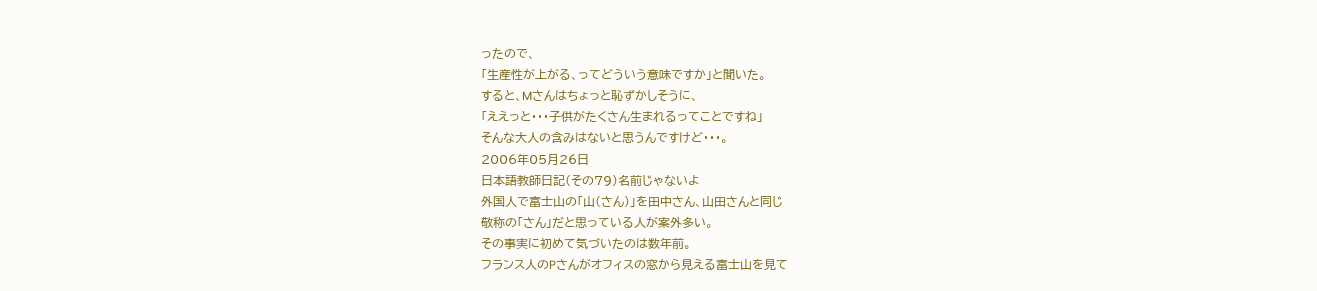ったので、
「生産性が上がる、ってどういう意味ですか」と聞いた。
すると、Mさんはちょっと恥ずかしそうに、
「ええっと・・・子供がたくさん生まれるってことですね」
そんな大人の含みはないと思うんですけど・・・。
2006年05月26日
日本語教師日記(その79)名前じゃないよ
外国人で富士山の「山(さん)」を田中さん、山田さんと同じ
敬称の「さん」だと思っている人が案外多い。
その事実に初めて気づいたのは数年前。
フランス人のPさんがオフィスの窓から見える富士山を見て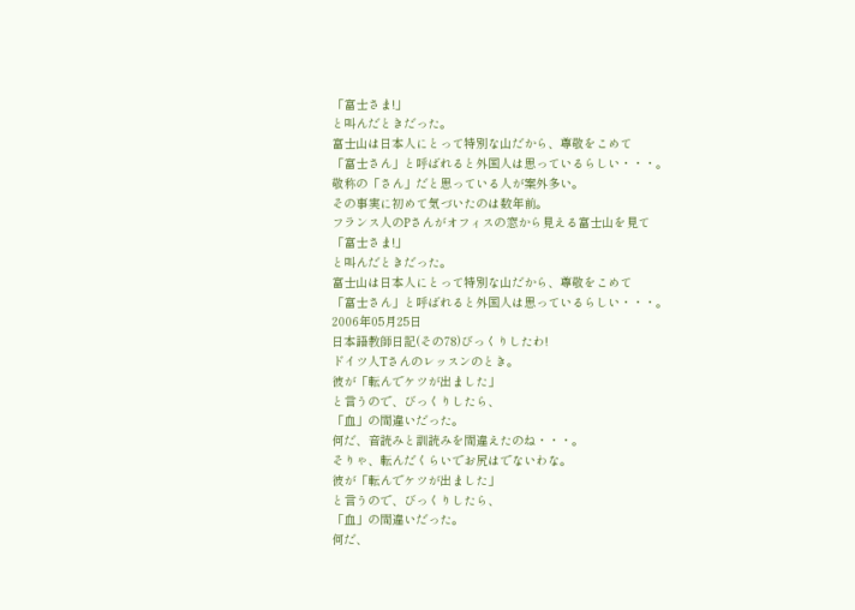「富士さま!」
と叫んだときだった。
富士山は日本人にとって特別な山だから、尊敬をこめて
「富士さん」と呼ばれると外国人は思っているらしい・・・。
敬称の「さん」だと思っている人が案外多い。
その事実に初めて気づいたのは数年前。
フランス人のPさんがオフィスの窓から見える富士山を見て
「富士さま!」
と叫んだときだった。
富士山は日本人にとって特別な山だから、尊敬をこめて
「富士さん」と呼ばれると外国人は思っているらしい・・・。
2006年05月25日
日本語教師日記(その78)びっくりしたわ!
ドイツ人Tさんのレッスンのとき。
彼が「転んでケツが出ました」
と言うので、びっくりしたら、
「血」の間違いだった。
何だ、音読みと訓読みを間違えたのね・・・。
そりゃ、転んだくらいでお尻はでないわな。
彼が「転んでケツが出ました」
と言うので、びっくりしたら、
「血」の間違いだった。
何だ、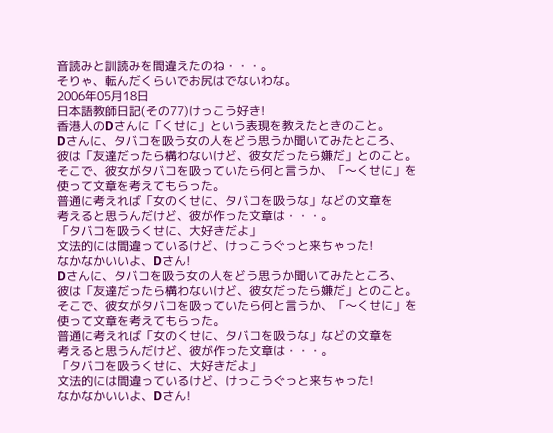音読みと訓読みを間違えたのね・・・。
そりゃ、転んだくらいでお尻はでないわな。
2006年05月18日
日本語教師日記(その77)けっこう好き!
香港人のDさんに「くせに」という表現を教えたときのこと。
Dさんに、タバコを吸う女の人をどう思うか聞いてみたところ、
彼は「友達だったら構わないけど、彼女だったら嫌だ」とのこと。
そこで、彼女がタバコを吸っていたら何と言うか、「〜くせに」を
使って文章を考えてもらった。
普通に考えれば「女のくせに、タバコを吸うな」などの文章を
考えると思うんだけど、彼が作った文章は・・・。
「タバコを吸うくせに、大好きだよ」
文法的には間違っているけど、けっこうぐっと来ちゃった!
なかなかいいよ、Dさん!
Dさんに、タバコを吸う女の人をどう思うか聞いてみたところ、
彼は「友達だったら構わないけど、彼女だったら嫌だ」とのこと。
そこで、彼女がタバコを吸っていたら何と言うか、「〜くせに」を
使って文章を考えてもらった。
普通に考えれば「女のくせに、タバコを吸うな」などの文章を
考えると思うんだけど、彼が作った文章は・・・。
「タバコを吸うくせに、大好きだよ」
文法的には間違っているけど、けっこうぐっと来ちゃった!
なかなかいいよ、Dさん!